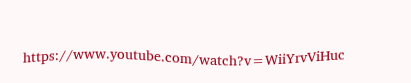https://www.youtube.com/watch?v=WiiYrvViHuc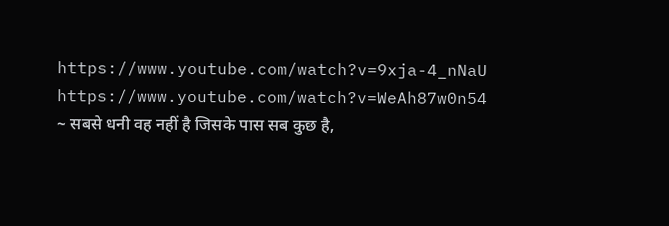https://www.youtube.com/watch?v=9xja-4_nNaU
https://www.youtube.com/watch?v=WeAh87w0n54
~ सबसे धनी वह नहीं है जिसके पास सब कुछ है,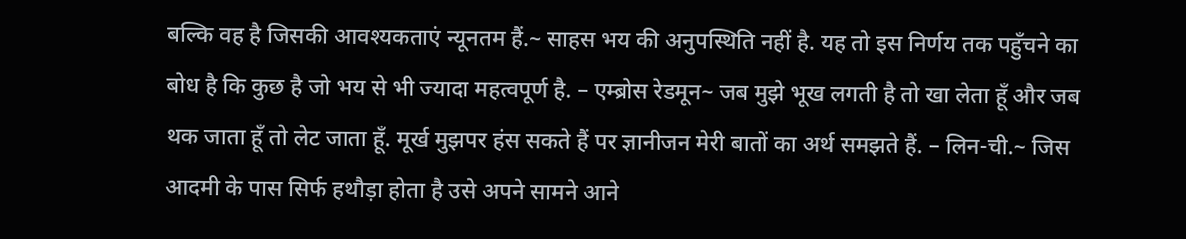बल्कि वह है जिसकी आवश्यकताएं न्यूनतम हैं.~ साहस भय की अनुपस्थिति नहीं है. यह तो इस निर्णय तक पहुँचने का बोध है कि कुछ है जो भय से भी ज्यादा महत्वपूर्ण है. – एम्ब्रोस रेडमून~ जब मुझे भूख लगती है तो खा लेता हूँ और जब थक जाता हूँ तो लेट जाता हूँ. मूर्ख मुझपर हंस सकते हैं पर ज्ञानीजन मेरी बातों का अर्थ समझते हैं. – लिन-ची.~ जिस आदमी के पास सिर्फ हथौड़ा होता है उसे अपने सामने आने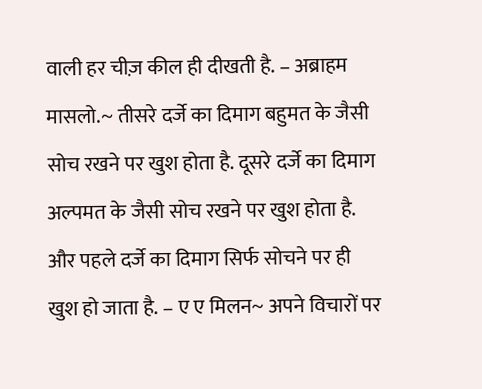वाली हर चीज़ कील ही दीखती है. – अब्राहम मासलो.~ तीसरे दर्जे का दिमाग बहुमत के जैसी सोच रखने पर खुश होता है. दूसरे दर्जे का दिमाग अल्पमत के जैसी सोच रखने पर खुश होता है. और पहले दर्जे का दिमाग सिर्फ सोचने पर ही खुश हो जाता है. – ए ए मिलन~ अपने विचारों पर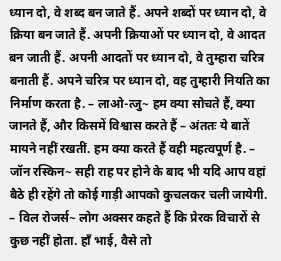ध्यान दो, वे शब्द बन जाते हैं. अपने शब्दों पर ध्यान दो, वे क्रिया बन जाते हैं. अपनी क्रियाओं पर ध्यान दो, वे आदत बन जाती हैं. अपनी आदतों पर ध्यान दो, वे तुम्हारा चरित्र बनाती हैं. अपने चरित्र पर ध्यान दो, वह तुम्हारी नियति का निर्माण करता है. – लाओ-त्जु~ हम क्या सोचते हैं, क्या जानते हैं, और किसमें विश्वास करते हैं – अंततः ये बातें मायने नहीं रखतीं. हम क्या करते हैं वही महत्वपूर्ण है. – जॉन रस्किन~ सही राह पर होने के बाद भी यदि आप वहां बैठे ही रहेंगे तो कोई गाड़ी आपको कुचलकर चली जायेगी. – विल रोजर्स~ लोग अक्सर कहते हैं कि प्रेरक विचारों से कुछ नहीं होता. हाँ भाई, वैसे तो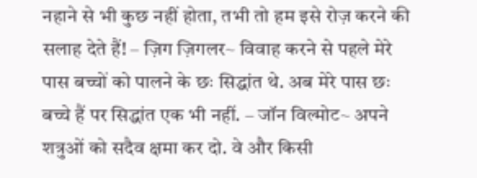नहाने से भी कुछ नहीं होता, तभी तो हम इसे रोज़ करने की सलाह देते हैं! – ज़िग ज़िगलर~ विवाह करने से पहले मेरे पास बच्चों को पालने के छः सिद्धांत थे. अब मेरे पास छः बच्चे हैं पर सिद्धांत एक भी नहीं. – जॉन विल्मोट~ अपने शत्रुओं को सदैव क्षमा कर दो. वे और किसी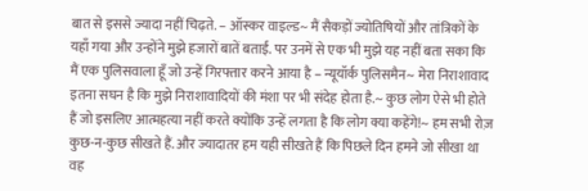बात से इससे ज्यादा नहीं चिढ़ते. – ऑस्कर वाइल्ड~ मैं सैकड़ों ज्योतिषियों और तांत्रिकों के यहाँ गया और उन्होंने मुझे हजारों बातें बताईं. पर उनमें से एक भी मुझे यह नहीं बता सका कि मैं एक पुलिसवाला हूँ जो उन्हें गिरफ्तार करने आया है – न्यूयॉर्क पुलिसमैन~ मेरा निराशावाद इतना सघन है कि मुझे निराशावादियों की मंशा पर भी संदेह होता है.~ कुछ लोग ऐसे भी होते हैं जो इसलिए आत्महत्या नहीं करते क्योंकि उन्हें लगता है कि लोग क्या कहेंगे!~ हम सभी रोज़ कुछ-न-कुछ सीखते हैं. और ज्यादातर हम यही सीखते हैं कि पिछले दिन हमने जो सीखा था वह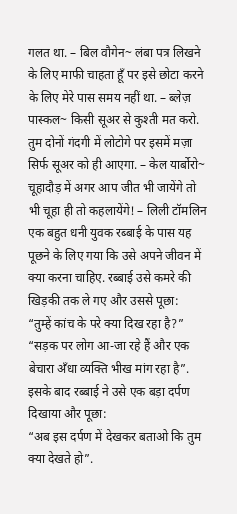गलत था. – बिल वौगेन~ लंबा पत्र लिखने के लिए माफी चाहता हूँ पर इसे छोटा करने के लिए मेरे पास समय नहीं था. – ब्लेज़ पास्कल~ किसी सूअर से कुश्ती मत करो. तुम दोनों गंदगी में लोटोगे पर इसमें मज़ा सिर्फ सूअर को ही आएगा. – केल यार्बोरो~ चूहादौड़ में अगर आप जीत भी जायेंगे तो भी चूहा ही तो कहलायेंगे! – लिली टॉमलिन
एक बहुत धनी युवक रब्बाई के पास यह पूछने के लिए गया कि उसे अपने जीवन में क्या करना चाहिए. रब्बाई उसे कमरे की खिड़की तक ले गए और उससे पूछा:
“तुम्हें कांच के परे क्या दिख रहा है?”
“सड़क पर लोग आ-जा रहे हैं और एक बेचारा अँधा व्यक्ति भीख मांग रहा है”.
इसके बाद रब्बाई ने उसे एक बड़ा दर्पण दिखाया और पूछा:
“अब इस दर्पण में देखकर बताओ कि तुम क्या देखते हो”.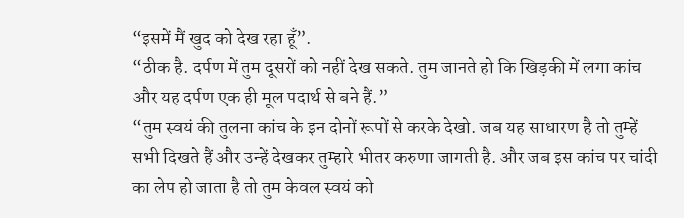“इसमें मैं खुद को देख रहा हूँ”.
“ठीक है. दर्पण में तुम दूसरों को नहीं देख सकते. तुम जानते हो कि खिड़की में लगा कांच और यह दर्पण एक ही मूल पदार्थ से बने हैं.”
“तुम स्वयं की तुलना कांच के इन दोनों रूपों से करके देखो. जब यह साधारण है तो तुम्हें सभी दिखते हैं और उन्हें देखकर तुम्हारे भीतर करुणा जागती है. और जब इस कांच पर चांदी का लेप हो जाता है तो तुम केवल स्वयं को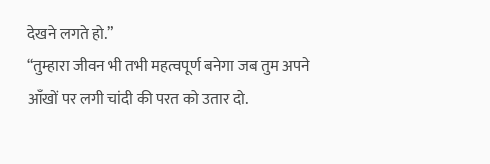देखने लगते हो.”
“तुम्हारा जीवन भी तभी महत्वपूर्ण बनेगा जब तुम अपने आँखों पर लगी चांदी की परत को उतार दो.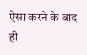ऐसा करने के बाद ही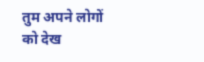तुम अपने लोगों को देख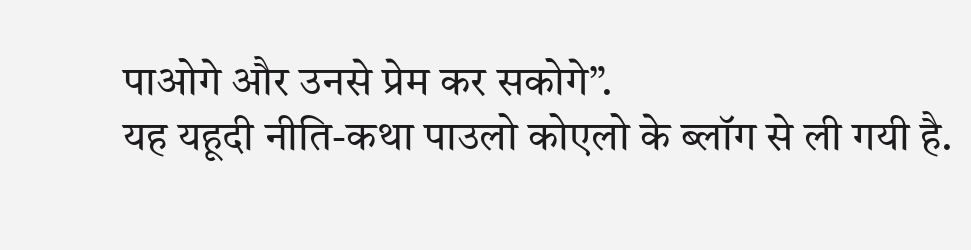पाओगे और उनसे प्रेम कर सकोगे”.
यह यहूदी नीति-कथा पाउलो कोएलो के ब्लॉग से ली गयी है.